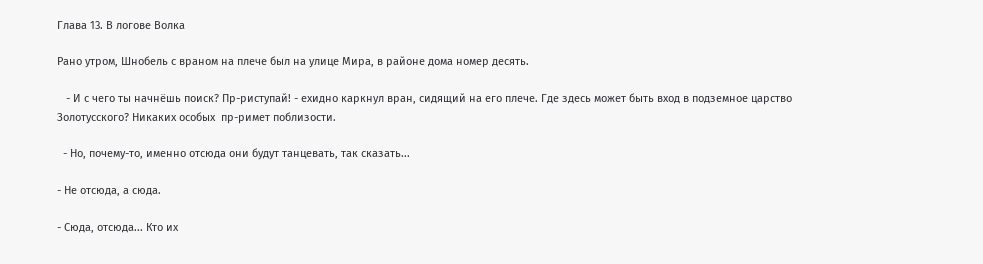Глава 13. В логове Волка

Рано утром, Шнобель с враном на плече был на улице Мира, в районе дома номер десять.

   - И с чего ты начнёшь поиск? Пр-риступай! - ехидно каркнул вран, сидящий на его плече. Где здесь может быть вход в подземное царство Золотусского? Никаких особых  пр-римет поблизости.

  - Но, почему-то, именно отсюда они будут танцевать, так сказать...

- Не отсюда, а сюда.

- Сюда, отсюда... Кто их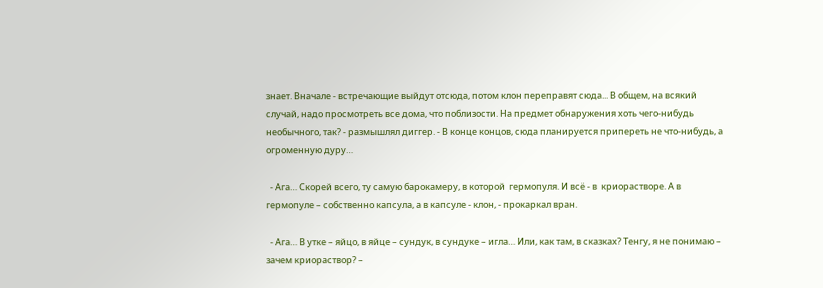знает. Вначале - встречающие выйдут отсюда, потом клон переправят сюда... В общем, на всякий случай, надо просмотреть все дома, что поблизости. На предмет обнаружения хоть чего-нибудь необычного, так? - размышлял диггер. - В конце концов, сюда планируется припереть не что-нибудь, а огроменную дуру…

  - Ага… Скорей всего, ту самую барокамеру, в которой  гермопуля. И всё - в  криорастворе. А в гермопуле – собственно капсула, а в капсуле - клон, - прокаркал вран.

  - Ага… В утке – яйцо, в яйце – сундук, в сундуке – игла… Или, как там, в сказках? Тенгу, я не понимаю – зачем криораствор? –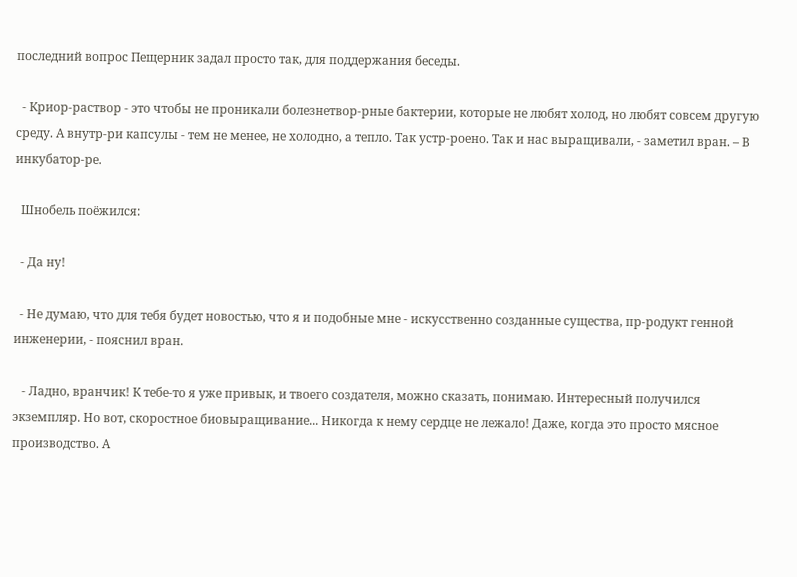последний вопрос Пещерник задал просто так, для поддержания беседы.

  - Криор-раствор - это чтобы не проникали болезнетвор-рные бактерии, которые не любят холод, но любят совсем другую среду. А внутр-ри капсулы - тем не менее, не холодно, а тепло. Так устр-роено. Так и нас выращивали, - заметил вран. – В инкубатор-ре.

  Шнобель поёжился:

  - Да ну!

  - Не думаю, что для тебя будет новостью, что я и подобные мне - искусственно созданные существа, пр-родукт генной инженерии, - пояснил вран.

   - Ладно, вранчик! К тебе-то я уже привык, и твоего создателя, можно сказать, понимаю. Интересный получился экземпляр. Но вот, скоростное биовыращивание... Никогда к нему сердце не лежало! Даже, когда это просто мясное производство. А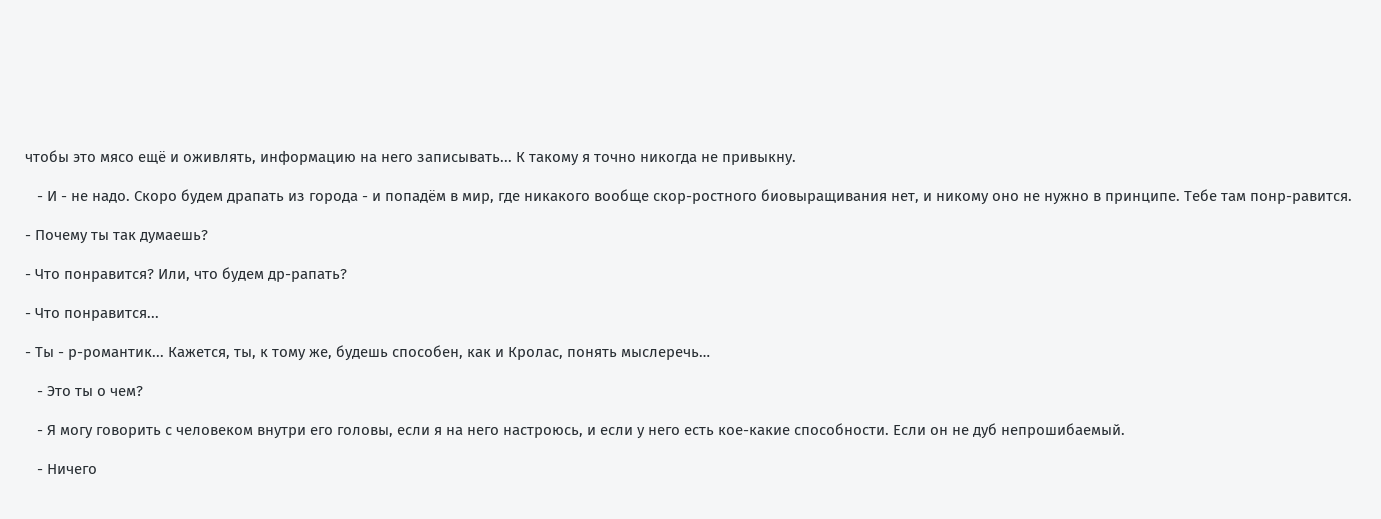чтобы это мясо ещё и оживлять, информацию на него записывать... К такому я точно никогда не привыкну.

   - И - не надо. Скоро будем драпать из города - и попадём в мир, где никакого вообще скор-ростного биовыращивания нет, и никому оно не нужно в принципе. Тебе там понр-равится.

- Почему ты так думаешь?

- Что понравится? Или, что будем др-рапать?

- Что понравится...

- Ты - р-романтик... Кажется, ты, к тому же, будешь способен, как и Кролас, понять мыслеречь…

   - Это ты о чем?

   - Я могу говорить с человеком внутри его головы, если я на него настроюсь, и если у него есть кое-какие способности. Если он не дуб непрошибаемый.

   - Ничего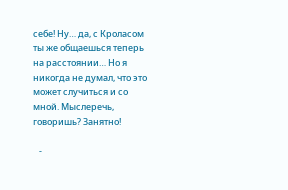себе! Ну… да, с Кроласом ты же общаешься теперь на расстоянии… Но я никогда не думал, что это может случиться и со мной. Мыслеречь, говоришь? Занятно!

   -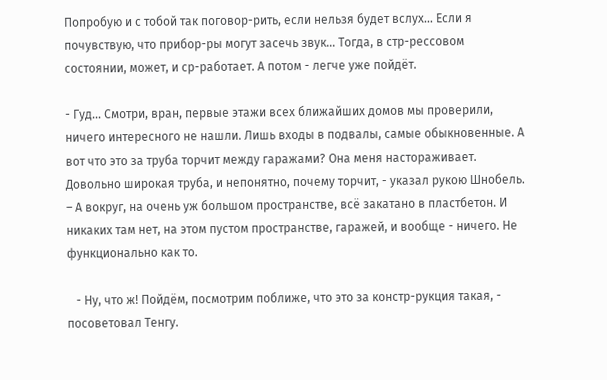Попробую и с тобой так поговор-рить, если нельзя будет вслух… Если я почувствую, что прибор-ры могут засечь звук… Тогда, в стр-рессовом состоянии, может, и ср-работает. А потом - легче уже пойдёт.

- Гуд… Смотри, вран, первые этажи всех ближайших домов мы проверили, ничего интересного не нашли. Лишь входы в подвалы, самые обыкновенные. А вот что это за труба торчит между гаражами? Она меня настораживает. Довольно широкая труба, и непонятно, почему торчит, - указал рукою Шнобель. – А вокруг, на очень уж большом пространстве, всё закатано в пластбетон. И никаких там нет, на этом пустом пространстве, гаражей, и вообще - ничего. Не функционально как то.

   - Ну, что ж! Пойдём, посмотрим поближе, что это за констр-рукция такая, - посоветовал Тенгу.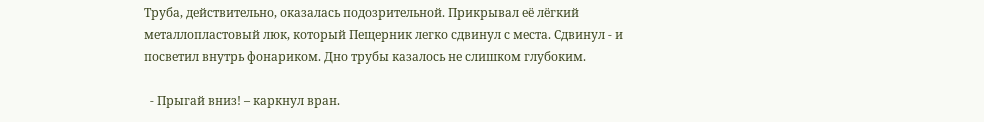Труба, действительно, оказалась подозрительной. Прикрывал её лёгкий металлопластовый люк, который Пещерник легко сдвинул с места. Сдвинул - и посветил внутрь фонариком. Дно трубы казалось не слишком глубоким.

  - Прыгай вниз! – каркнул вран.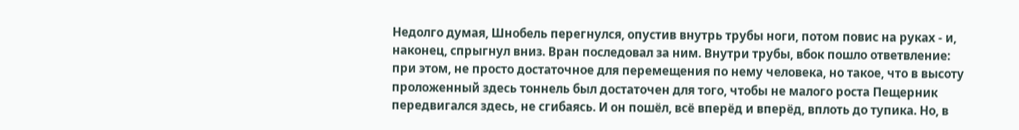Недолго думая, Шнобель перегнулся, опустив внутрь трубы ноги, потом повис на руках - и, наконец, спрыгнул вниз. Вран последовал за ним. Внутри трубы, вбок пошло ответвление: при этом, не просто достаточное для перемещения по нему человека, но такое, что в высоту проложенный здесь тоннель был достаточен для того, чтобы не малого роста Пещерник передвигался здесь, не сгибаясь. И он пошёл, всё вперёд и вперёд, вплоть до тупика. Но, в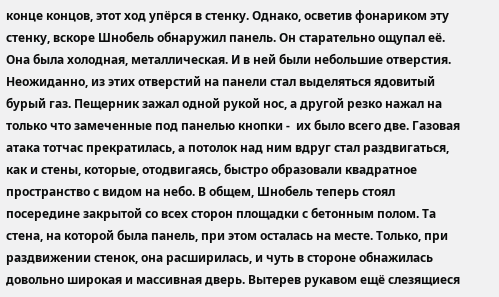конце концов, этот ход упёрся в стенку. Однако, осветив фонариком эту стенку, вскоре Шнобель обнаружил панель. Он старательно ощупал её. Она была холодная, металлическая. И в ней были небольшие отверстия. Неожиданно, из этих отверстий на панели стал выделяться ядовитый бурый газ. Пещерник зажал одной рукой нос, а другой резко нажал на только что замеченные под панелью кнопки -  их было всего две. Газовая атака тотчас прекратилась, а потолок над ним вдруг стал раздвигаться, как и стены, которые, отодвигаясь, быстро образовали квадратное пространство с видом на небо. В общем, Шнобель теперь стоял посередине закрытой со всех сторон площадки с бетонным полом. Та стена, на которой была панель, при этом осталась на месте. Только, при раздвижении стенок, она расширилась, и чуть в стороне обнажилась довольно широкая и массивная дверь. Вытерев рукавом ещё слезящиеся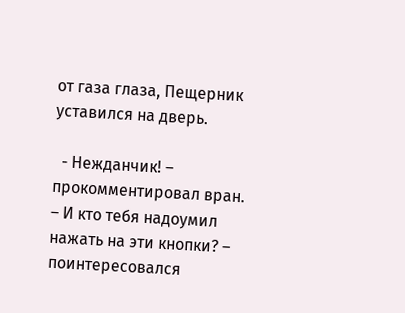от газа глаза, Пещерник уставился на дверь.

  - Нежданчик! – прокомментировал вран. – И кто тебя надоумил нажать на эти кнопки? –  поинтересовался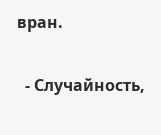вран.

  - Случайность,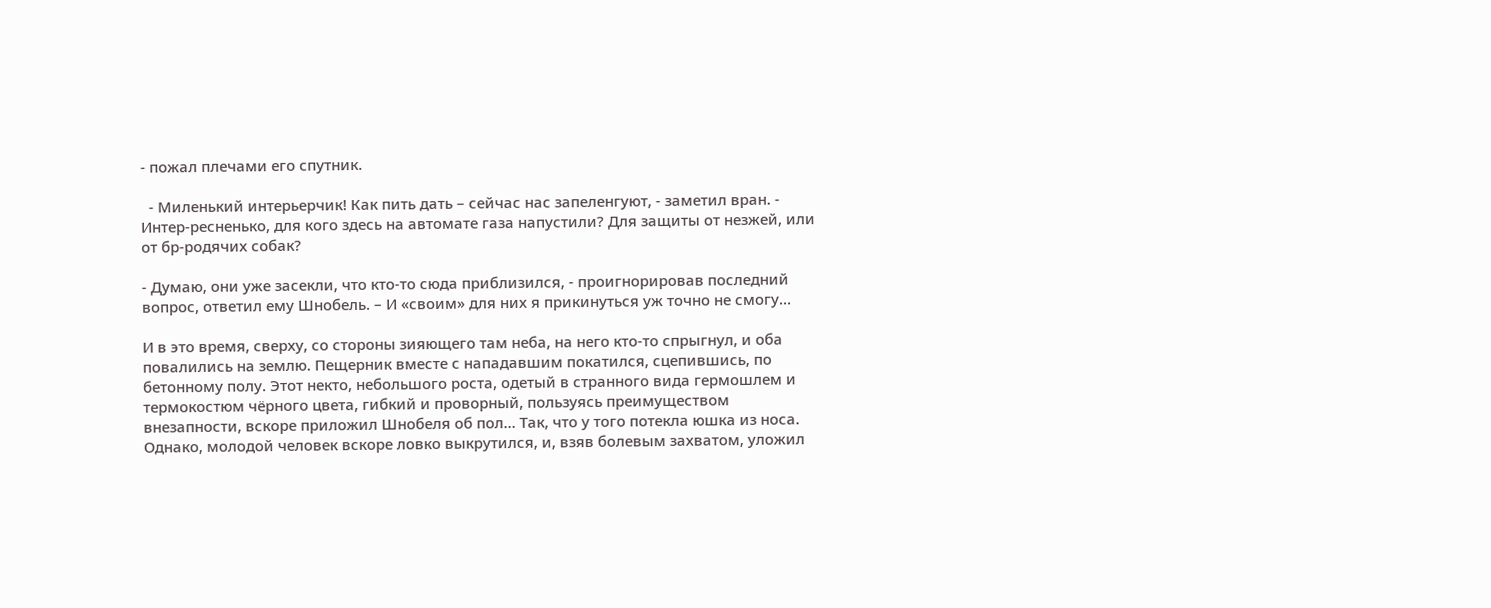- пожал плечами его спутник.

  - Миленький интерьерчик! Как пить дать – сейчас нас запеленгуют, - заметил вран. - Интер-ресненько, для кого здесь на автомате газа напустили? Для защиты от незжей, или от бр-родячих собак?

- Думаю, они уже засекли, что кто-то сюда приблизился, - проигнорировав последний вопрос, ответил ему Шнобель. – И «своим» для них я прикинуться уж точно не смогу…

И в это время, сверху, со стороны зияющего там неба, на него кто-то спрыгнул, и оба повалились на землю. Пещерник вместе с нападавшим покатился, сцепившись, по бетонному полу. Этот некто, небольшого роста, одетый в странного вида гермошлем и термокостюм чёрного цвета, гибкий и проворный, пользуясь преимуществом внезапности, вскоре приложил Шнобеля об пол… Так, что у того потекла юшка из носа.  Однако, молодой человек вскоре ловко выкрутился, и, взяв болевым захватом, уложил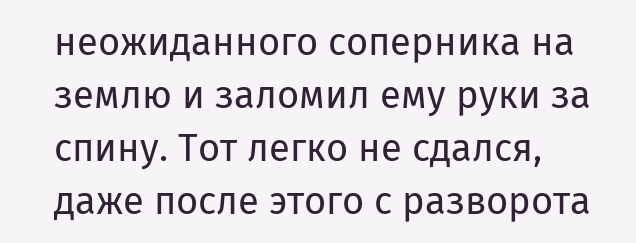неожиданного соперника на землю и заломил ему руки за спину. Тот легко не сдался, даже после этого с разворота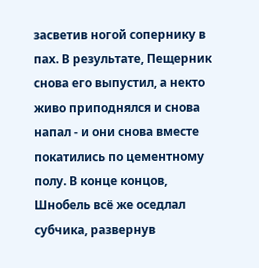засветив ногой сопернику в пах. В результате, Пещерник снова его выпустил, а некто живо приподнялся и снова напал - и они снова вместе покатились по цементному полу. В конце концов, Шнобель всё же оседлал субчика, развернув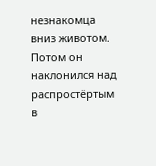незнакомца вниз животом. Потом он наклонился над распростёртым в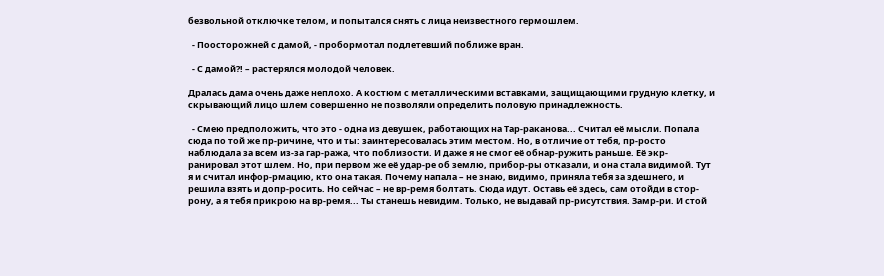безвольной отключке телом, и попытался снять с лица неизвестного гермошлем.

  - Поосторожней с дамой, - пробормотал подлетевший поближе вран.

  - С дамой?! – растерялся молодой человек.

Дралась дама очень даже неплохо. А костюм с металлическими вставками, защищающими грудную клетку, и скрывающий лицо шлем совершенно не позволяли определить половую принадлежность.

  - Смею предположить, что это - одна из девушек, работающих на Тар-раканова... Считал её мысли. Попала сюда по той же пр-ричине, что и ты: заинтересовалась этим местом. Но, в отличие от тебя, пр-росто наблюдала за всем из-за гар-ража, что поблизости. И даже я не смог её обнар-ружить раньше. Её экр-ранировал этот шлем. Но, при первом же её удар-ре об землю, прибор-ры отказали, и она стала видимой. Тут я и считал инфор-рмацию, кто она такая. Почему напала – не знаю, видимо, приняла тебя за здешнего, и решила взять и допр-росить. Но сейчас – не вр-ремя болтать. Сюда идут. Оставь её здесь, сам отойди в стор-рону, а я тебя прикрою на вр-ремя... Ты станешь невидим. Только, не выдавай пр-рисутствия. Замр-ри. И стой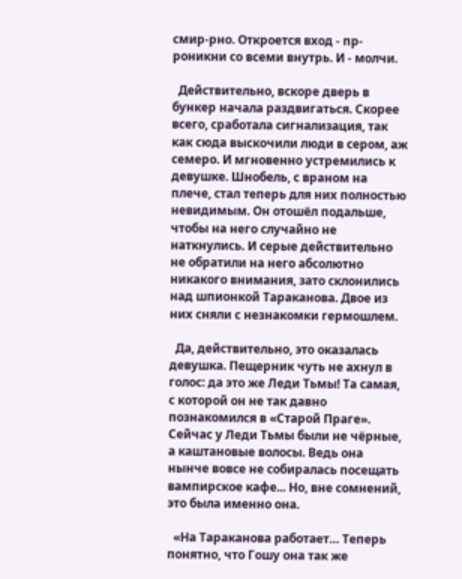смир-рно. Откроется вход - пр-роникни со всеми внутрь. И - молчи.

  Действительно, вскоре дверь в бункер начала раздвигаться. Скорее всего, сработала сигнализация, так как сюда выскочили люди в сером, аж семеро. И мгновенно устремились к девушке. Шнобель, с враном на плече, стал теперь для них полностью невидимым. Он отошёл подальше, чтобы на него случайно не наткнулись. И серые действительно не обратили на него абсолютно никакого внимания, зато склонились над шпионкой Тараканова. Двое из них сняли с незнакомки гермошлем.

  Да, действительно, это оказалась девушка. Пещерник чуть не ахнул в голос: да это же Леди Тьмы! Та самая, с которой он не так давно познакомился в «Старой Праге». Сейчас у Леди Тьмы были не чёрные, а каштановые волосы. Ведь она нынче вовсе не собиралась посещать вампирское кафе... Но, вне сомнений, это была именно она.

  «На Тараканова работает… Теперь понятно, что Гошу она так же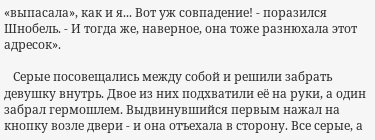«выпасала», как и я... Вот уж совпадение! - поразился Шнобель. - И тогда же, наверное, она тоже разнюхала этот адресок».

   Серые посовещались между собой и решили забрать девушку внутрь. Двое из них подхватили её на руки, а один забрал гермошлем. Выдвинувшийся первым нажал на кнопку возле двери - и она отъехала в сторону. Все серые, а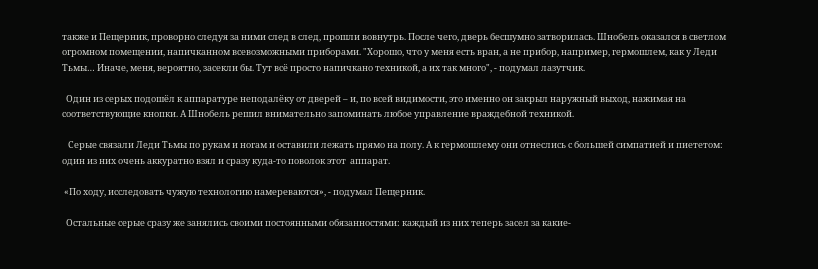также и Пещерник, проворно следуя за ними след в след, прошли вовнутрь. После чего, дверь бесшумно затворилась. Шнобель оказался в светлом огромном помещении, напичканном всевозможными приборами. "Хорошо, что у меня есть вран, а не прибор, например, гермошлем, как у Леди Тьмы… Иначе, меня, вероятно, засекли бы. Тут всё просто напичкано техникой, а их так много", - подумал лазутчик.

  Один из серых подошёл к аппаратуре неподалёку от дверей – и, по всей видимости, это именно он закрыл наружный выход, нажимая на соответствующие кнопки. А Шнобель решил внимательно запоминать любое управление враждебной техникой.

   Серые связали Леди Тьмы по рукам и ногам и оставили лежать прямо на полу. А к гермошлему они отнеслись с большей симпатией и пиететом: один из них очень аккуратно взял и сразу куда-то поволок этот  аппарат.

 «По ходу, исследовать чужую технологию намереваются», - подумал Пещерник.

  Остальные серые сразу же занялись своими постоянными обязанностями: каждый из них теперь засел за какие-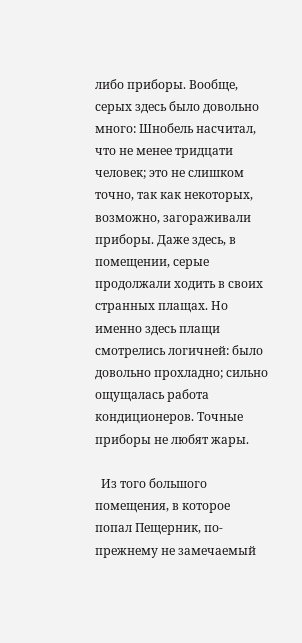либо приборы. Вообще, серых здесь было довольно много: Шнобель насчитал, что не менее тридцати человек; это не слишком точно, так как некоторых, возможно, загораживали приборы. Даже здесь, в помещении, серые продолжали ходить в своих странных плащах. Но именно здесь плащи смотрелись логичней: было довольно прохладно; сильно ощущалась работа кондиционеров. Точные приборы не любят жары.

  Из того большого помещения, в которое попал Пещерник, по-прежнему не замечаемый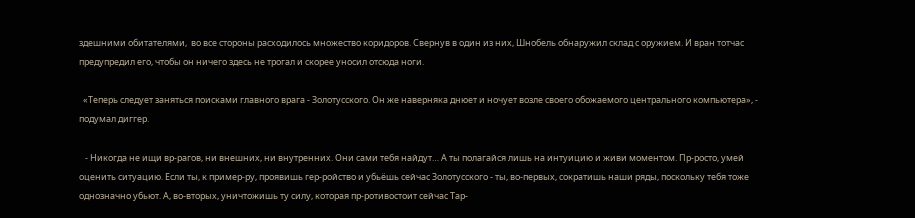здешними обитателями,  во все стороны расходилось множество коридоров. Свернув в один из них, Шнобель обнаружил склад с оружием. И вран тотчас предупредил его, чтобы он ничего здесь не трогал и скорее уносил отсюда ноги.

  «Теперь следует заняться поисками главного врага - Золотусского. Он же наверняка днюет и ночует возле своего обожаемого центрального компьютера», - подумал диггер.

   - Никогда не ищи вр-рагов, ни внешних, ни внутренних. Они сами тебя найдут… А ты полагайся лишь на интуицию и живи моментом. Пр-росто, умей оценить ситуацию. Если ты, к пример-ру, проявишь гер-ройство и убьёшь сейчас Золотусского - ты, во-первых, сократишь наши ряды, поскольку тебя тоже однозначно убьют. А, во-вторых, уничтожишь ту силу, которая пр-ротивостоит сейчас Тар-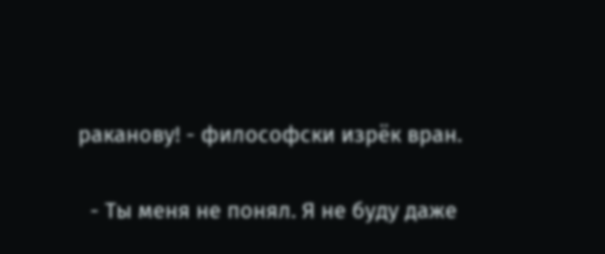раканову! - философски изрёк вран.

  - Ты меня не понял. Я не буду даже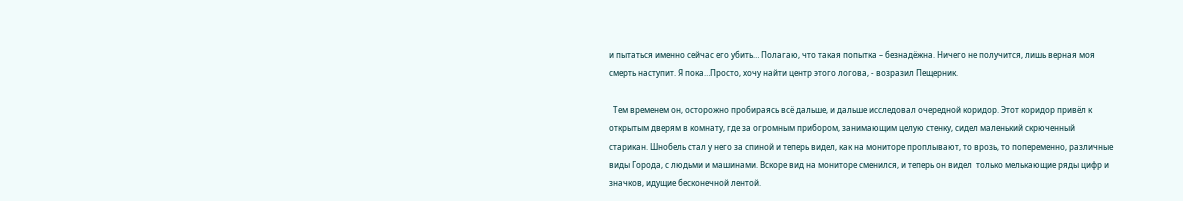и пытаться именно сейчас его убить… Полагаю, что такая попытка – безнадёжна. Ничего не получится, лишь верная моя смерть наступит. Я пока…Просто, хочу найти центр этого логова, - возразил Пещерник.

  Тем временем он, осторожно пробираясь всё дальше, и дальше исследовал очередной коридор. Этот коридор привёл к открытым дверям в комнату, где за огромным прибором, занимающим целую стенку, сидел маленький скрюченный старикан. Шнобель стал у него за спиной и теперь видел, как на мониторе проплывают, то врозь, то попеременно, различные виды Города, с людьми и машинами. Вскоре вид на мониторе сменился, и теперь он видел  только мелькающие ряды цифр и значков, идущие бесконечной лентой.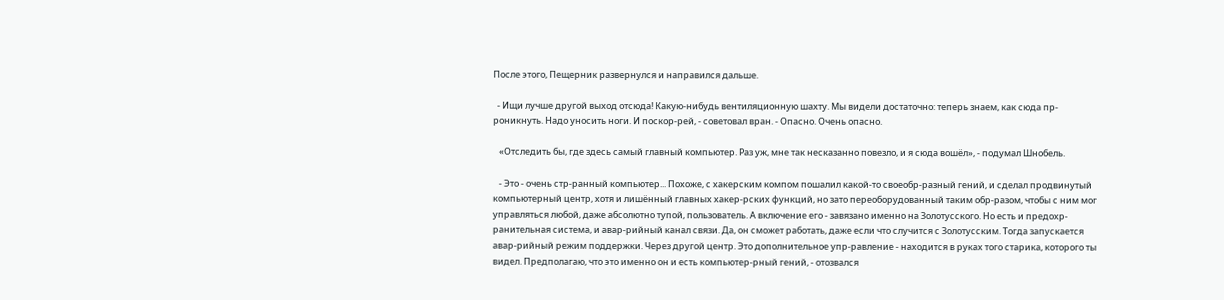После этого, Пещерник развернулся и направился дальше.

  - Ищи лучше другой выход отсюда! Какую-нибудь вентиляционную шахту. Мы видели достаточно: теперь знаем, как сюда пр-роникнуть. Надо уносить ноги. И поскор-рей, - советовал вран. - Опасно. Очень опасно.

   «Отследить бы, где здесь самый главный компьютер. Раз уж, мне так несказанно повезло, и я сюда вошёл», - подумал Шнобель.

   - Это - очень стр-ранный компьютер... Похоже, с хакерским компом пошалил какой-то своеобр-разный гений, и сделал продвинутый компьютерный центр, хотя и лишённый главных хакер-рских функций, но зато переоборудованный таким обр-разом, чтобы с ним мог управляться любой, даже абсолютно тупой, пользователь. А включение его - завязано именно на Золотусского. Но есть и предохр-ранительная система, и авар-рийный канал связи. Да, он сможет работать, даже если что случится с Золотусским. Тогда запускается авар-рийный режим поддержки. Через другой центр. Это дополнительное упр-равление - находится в руках того старика, которого ты видел. Предполагаю, что это именно он и есть компьютер-рный гений, - отозвался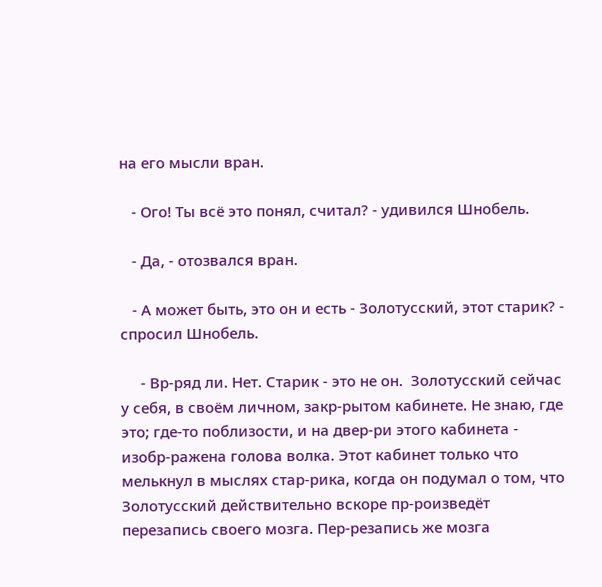на его мысли вран.

   - Ого! Ты всё это понял, считал? - удивился Шнобель.

   - Да, - отозвался вран.

   - А может быть, это он и есть - Золотусский, этот старик? - спросил Шнобель.

     - Вр-ряд ли. Нет. Старик - это не он.  Золотусский сейчас у себя, в своём личном, закр-рытом кабинете. Не знаю, где это; где-то поблизости, и на двер-ри этого кабинета - изобр-ражена голова волка. Этот кабинет только что мелькнул в мыслях стар-рика, когда он подумал о том, что Золотусский действительно вскоре пр-роизведёт перезапись своего мозга. Пер-резапись же мозга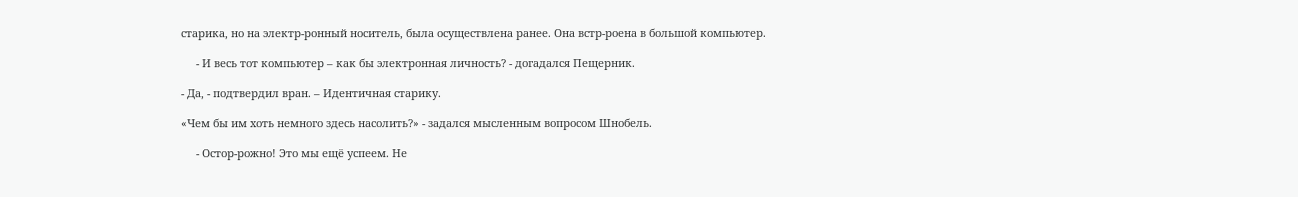старика, но на электр-ронный носитель, была осуществлена ранее. Она встр-роена в большой компьютер.

     - И весь тот компьютер – как бы электронная личность? - догадался Пещерник.

- Да, - подтвердил вран. – Идентичная старику.

«Чем бы им хоть немного здесь насолить?» - задался мысленным вопросом Шнобель.

     - Остор-рожно! Это мы ещё успеем. Не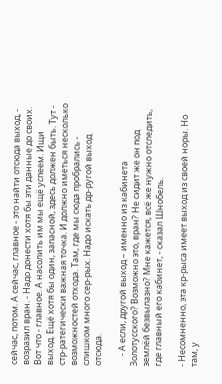сейчас, потом. А сейчас, главное - это найти отсюда выход, - возразил вран. - Надо донести хотя бы эти данные до своих. Вот что - главное. А насолить им мы ещё успеем. Ищи выход. Ещё хотя бы один, запасной, здесь должен быть. Тут - стр-ратегически важная точка. И должно иметься несколько возможностей отхода. Там, где мы сюда пробрались - слишком много сер-рых. Надо искать др-ругой выход отсюда.

     - А если, другой выход – именно из кабинета Золотусского? Возможно это, вран? Не сидит же он под землёй безвылазно? Мне кажется, всё же нужно отследить, где главный его кабинет, - сказал Шнобель.

- Несомненно, эта кр-рыса имеет выход из своей норы. Но там, у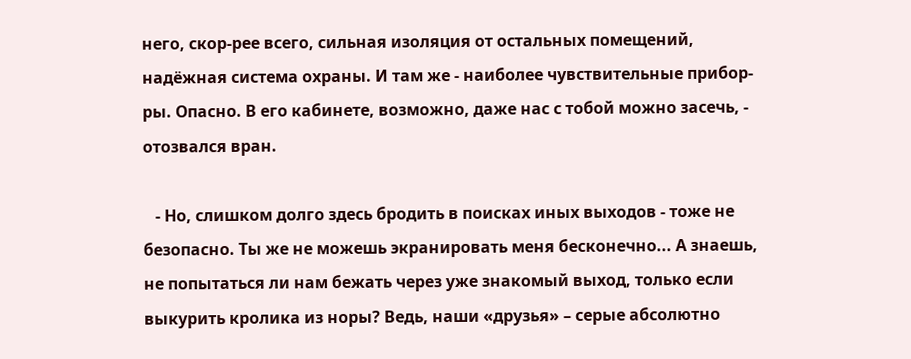него, скор-рее всего, сильная изоляция от остальных помещений, надёжная система охраны. И там же - наиболее чувствительные прибор-ры. Опасно. В его кабинете, возможно, даже нас с тобой можно засечь, - отозвался вран.

   - Но, слишком долго здесь бродить в поисках иных выходов - тоже не безопасно. Ты же не можешь экранировать меня бесконечно... А знаешь, не попытаться ли нам бежать через уже знакомый выход, только если выкурить кролика из норы? Ведь, наши «друзья» – серые абсолютно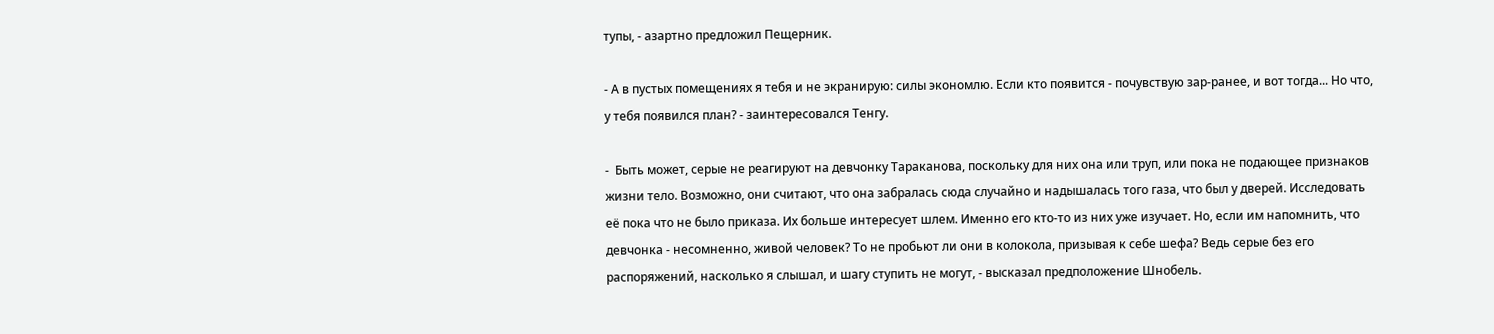тупы, - азартно предложил Пещерник.

- А в пустых помещениях я тебя и не экранирую: силы экономлю. Если кто появится - почувствую зар-ранее, и вот тогда... Но что, у тебя появился план? - заинтересовался Тенгу.

-  Быть может, серые не реагируют на девчонку Тараканова, поскольку для них она или труп, или пока не подающее признаков жизни тело. Возможно, они считают, что она забралась сюда случайно и надышалась того газа, что был у дверей. Исследовать её пока что не было приказа. Их больше интересует шлем. Именно его кто-то из них уже изучает. Но, если им напомнить, что девчонка - несомненно, живой человек? То не пробьют ли они в колокола, призывая к себе шефа? Ведь серые без его распоряжений, насколько я слышал, и шагу ступить не могут, - высказал предположение Шнобель.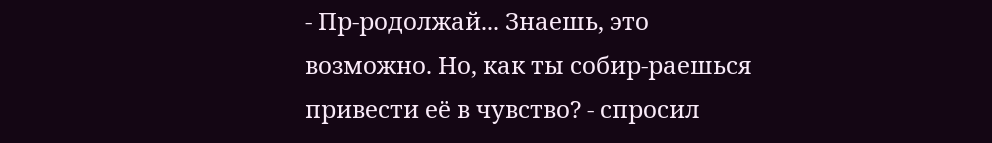- Пр-родолжай... Знаешь, это возможно. Но, как ты собир-раешься привести её в чувство? - спросил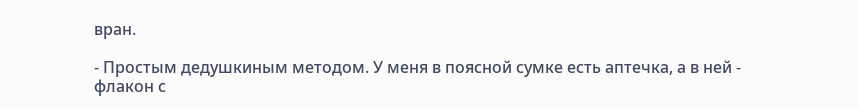вран.

- Простым дедушкиным методом. У меня в поясной сумке есть аптечка, а в ней - флакон с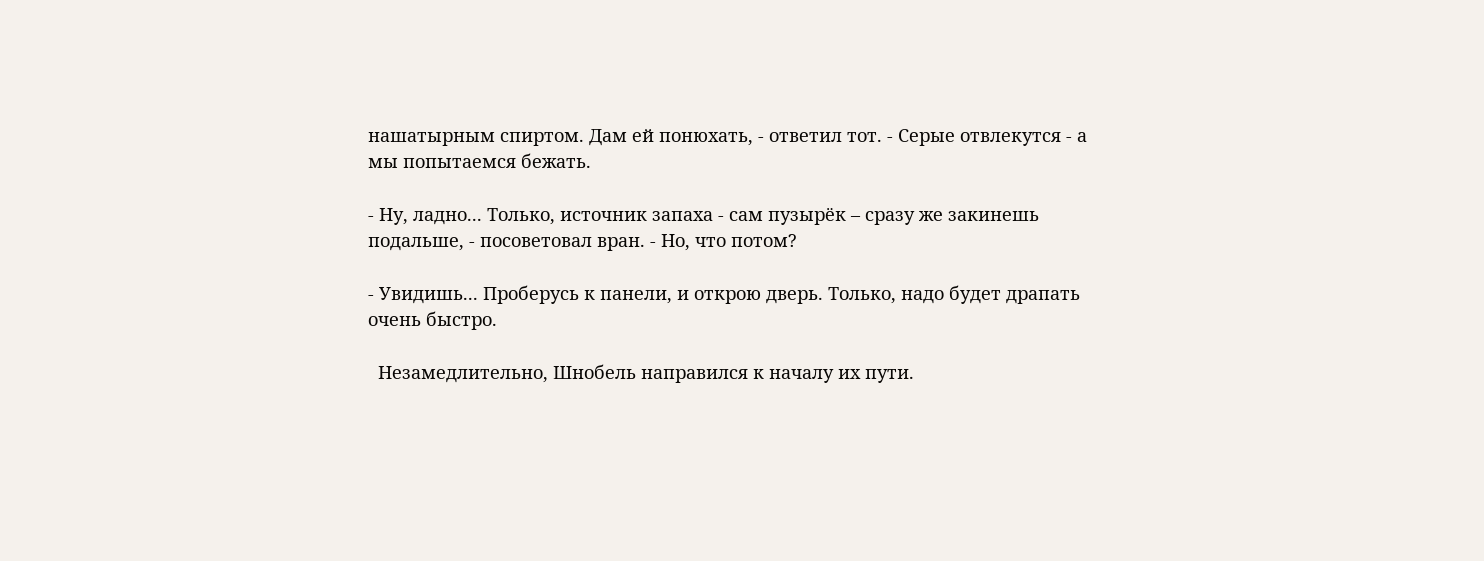нашатырным спиртом. Дам ей понюхать, - ответил тот. - Серые отвлекутся - а мы попытаемся бежать.

- Ну, ладно... Только, источник запаха - сам пузырёк – сразу же закинешь подальше, - посоветовал вран. - Но, что потом?

- Увидишь... Проберусь к панели, и открою дверь. Только, надо будет драпать очень быстро.

  Незамедлительно, Шнобель направился к началу их пути.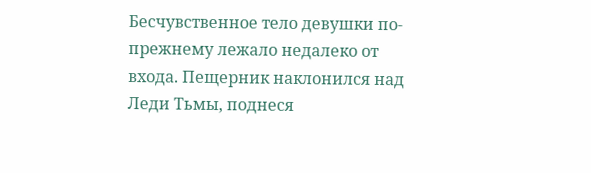Бесчувственное тело девушки по-прежнему лежало недалеко от входа. Пещерник наклонился над Леди Тьмы, поднеся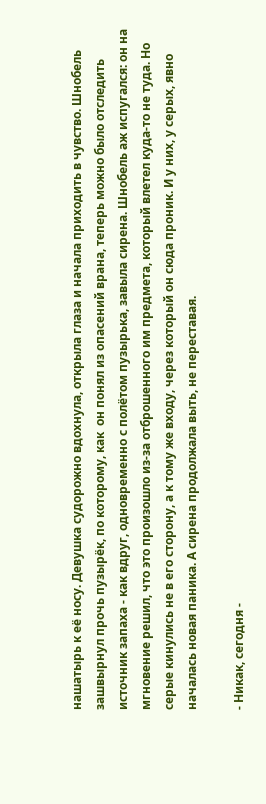нашатырь к её носу. Девушка судорожно вдохнула, открыла глаза и начала приходить в чувство. Шнобель зашвырнул прочь пузырёк, по которому, как  он понял из опасений врана, теперь можно было отследить источник запаха - как вдруг, одновременно с полётом пузырька, завыла сирена. Шнобель аж испугался: он на мгновение решил, что это произошло из-за отброшенного им предмета, который влетел куда-то не туда. Но серые кинулись не в его сторону, а к тому же входу, через который он сюда проник. И у них, у серых, явно началась новая паника. А сирена продолжала выть, не переставая.

- Никак, сегодня -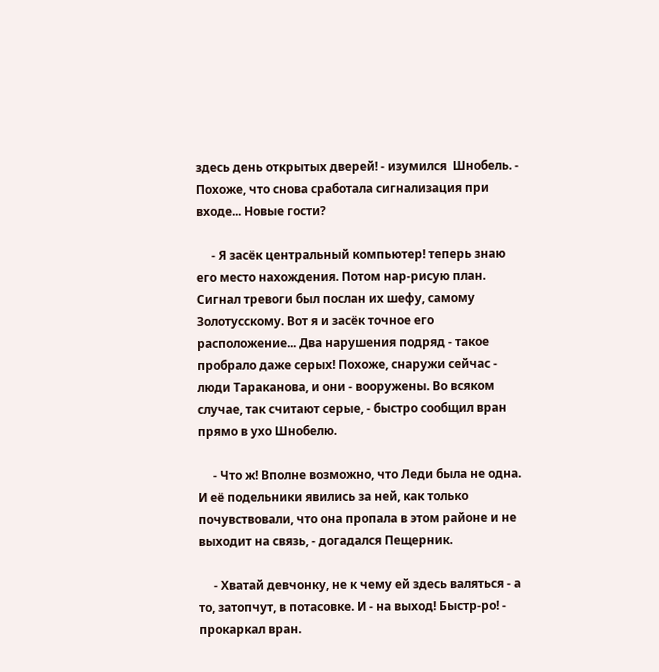здесь день открытых дверей! - изумился  Шнобель. - Похоже, что снова сработала сигнализация при входе... Новые гости?

     - Я засёк центральный компьютер! теперь знаю его место нахождения. Потом нар-рисую план. Сигнал тревоги был послан их шефу, самому Золотусскому. Вот я и засёк точное его расположение... Два нарушения подряд - такое пробрало даже серых! Похоже, снаружи сейчас - люди Тараканова, и они - вооружены. Во всяком случае, так считают серые, - быстро сообщил вран прямо в ухо Шнобелю.

     - Что ж! Вполне возможно, что Леди была не одна. И её подельники явились за ней, как только почувствовали, что она пропала в этом районе и не выходит на связь, - догадался Пещерник.

     - Хватай девчонку, не к чему ей здесь валяться - а то, затопчут, в потасовке. И - на выход! Быстр-ро! - прокаркал вран.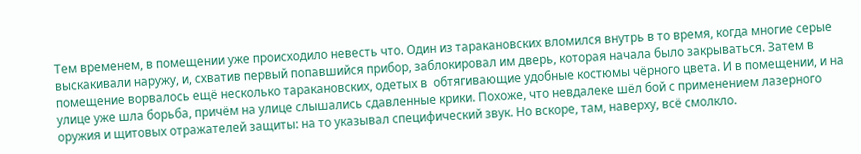Тем временем, в помещении уже происходило невесть что. Один из таракановских вломился внутрь в то время, когда многие серые выскакивали наружу, и, схватив первый попавшийся прибор, заблокировал им дверь, которая начала было закрываться. Затем в помещение ворвалось ещё несколько таракановских, одетых в  обтягивающие удобные костюмы чёрного цвета. И в помещении, и на улице уже шла борьба, причём на улице слышались сдавленные крики. Похоже, что невдалеке шёл бой с применением лазерного оружия и щитовых отражателей защиты: на то указывал специфический звук. Но вскоре, там, наверху, всё смолкло.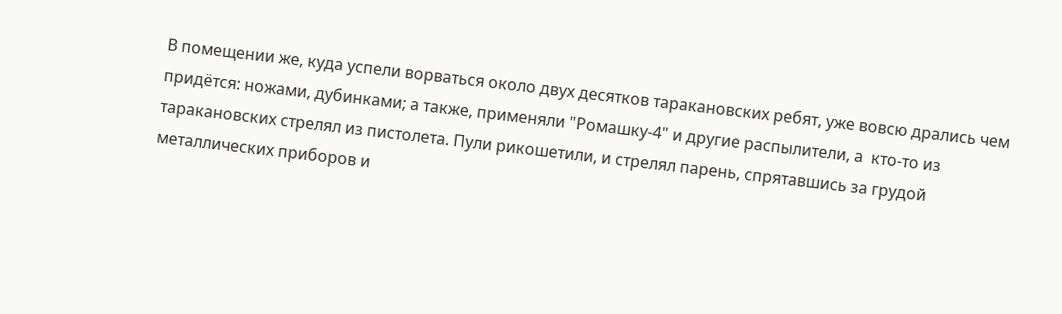В помещении же, куда успели ворваться около двух десятков таракановских ребят, уже вовсю дрались чем придётся: ножами, дубинками; а также, применяли "Ромашку-4" и другие распылители, а  кто-то из таракановских стрелял из пистолета. Пули рикошетили, и стрелял парень, спрятавшись за грудой металлических приборов и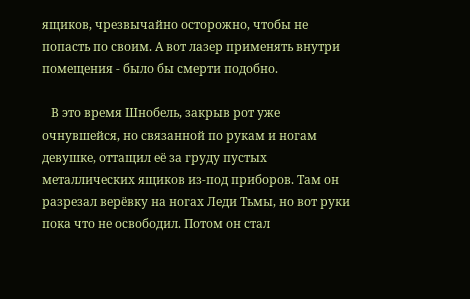ящиков, чрезвычайно осторожно, чтобы не попасть по своим. А вот лазер применять внутри помещения - было бы смерти подобно.

   В это время Шнобель, закрыв рот уже очнувшейся, но связанной по рукам и ногам девушке, оттащил её за груду пустых металлических ящиков из-под приборов. Там он разрезал верёвку на ногах Леди Тьмы, но вот руки пока что не освободил. Потом он стал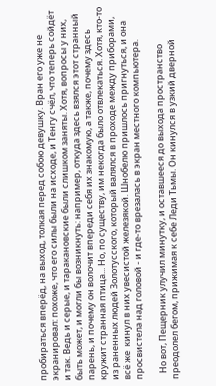пробираться вперёд, на выход, толкая перед собою девушку. Вран его уже не экранировал: похоже, что его силы были на исходе, и Тенгу счёл, что теперь сойдёт и так. Ведь и серые, и таракановские были слишком заняты. Хотя, вопросы у них, быть может, и могли бы возникнуть: например, откуда здесь взялся этот странный парень, и почему он волочит впереди себя их знакомую, а также, почему здесь кружит странная птица... Но, по существу, им некогда было отвлекаться. Хотя, кто-то из раненных людей Золотусского, который валялся в проходе между приборами, всё же  кинул в них увесистой железякой. Шнобелю пришлось пригнуться, и она просвистела над головой - и где-то врезалась в экран местного компьютера.

   Но вот, Пещерник улучил минутку, и оставшееся до выхода пространство преодолел бегом, прижимая к себе Леди Тьмы. Он кинулся в узкий дверной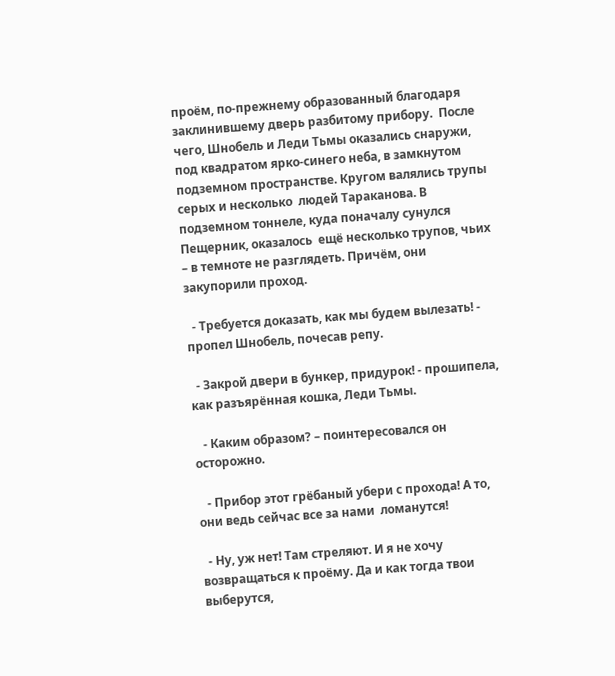проём, по-прежнему образованный благодаря заклинившему дверь разбитому прибору.  После чего, Шнобель и Леди Тьмы оказались снаружи, под квадратом ярко-синего неба, в замкнутом подземном пространстве. Кругом валялись трупы серых и несколько  людей Тараканова. В подземном тоннеле, куда поначалу сунулся Пещерник, оказалось  ещё несколько трупов, чьих – в темноте не разглядеть. Причём, они закупорили проход.

  - Требуется доказать, как мы будем вылезать! - пропел Шнобель, почесав репу.

  - Закрой двери в бункер, придурок! - прошипела, как разъярённая кошка, Леди Тьмы.

   - Каким образом? – поинтересовался он осторожно.

   - Прибор этот грёбаный убери с прохода! А то, они ведь сейчас все за нами  ломанутся!

  - Ну, уж нет! Там стреляют. И я не хочу возвращаться к проёму. Да и как тогда твои выберутся,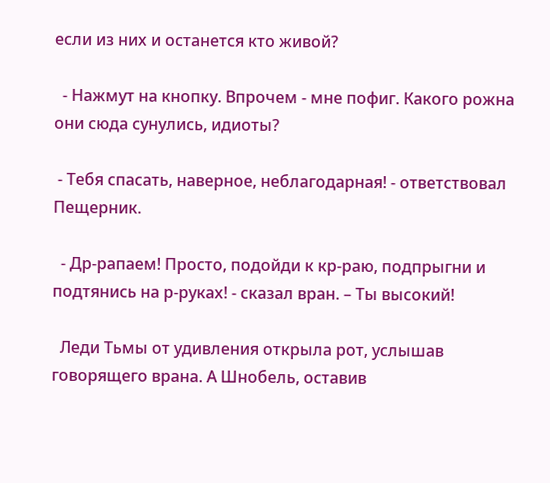если из них и останется кто живой?

  - Нажмут на кнопку. Впрочем - мне пофиг. Какого рожна они сюда сунулись, идиоты?

 - Тебя спасать, наверное, неблагодарная! - ответствовал Пещерник.

  - Др-рапаем! Просто, подойди к кр-раю, подпрыгни и подтянись на р-руках! - сказал вран. – Ты высокий!

  Леди Тьмы от удивления открыла рот, услышав говорящего врана. А Шнобель, оставив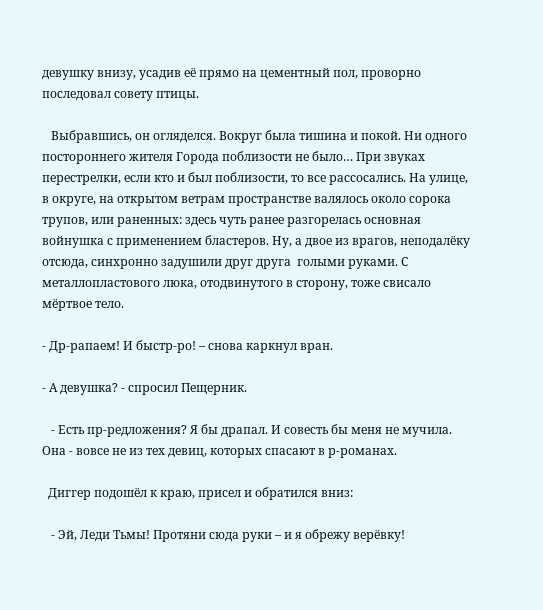девушку внизу, усадив её прямо на цементный пол, проворно последовал совету птицы.

   Выбравшись, он огляделся. Вокруг была тишина и покой. Ни одного постороннего жителя Города поблизости не было… При звуках перестрелки, если кто и был поблизости, то все рассосались. На улице, в округе, на открытом ветрам пространстве валялось около сорока трупов, или раненных: здесь чуть ранее разгорелась основная войнушка с применением бластеров. Ну, а двое из врагов, неподалёку отсюда, синхронно задушили друг друга  голыми руками. С металлопластового люка, отодвинутого в сторону, тоже свисало мёртвое тело.

- Др-рапаем! И быстр-ро! – снова каркнул вран.

- А девушка? - спросил Пещерник.

   - Есть пр-редложения? Я бы драпал. И совесть бы меня не мучила. Она - вовсе не из тех девиц, которых спасают в р-романах.

  Диггер подошёл к краю, присел и обратился вниз:

   - Эй, Леди Тьмы! Протяни сюда руки – и я обрежу верёвку!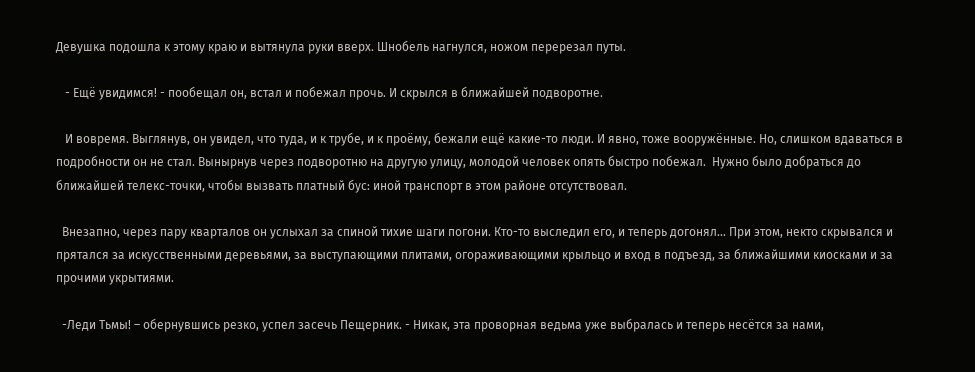Девушка подошла к этому краю и вытянула руки вверх. Шнобель нагнулся, ножом перерезал путы.

   - Ещё увидимся! - пообещал он, встал и побежал прочь. И скрылся в ближайшей подворотне.

   И вовремя. Выглянув, он увидел, что туда, и к трубе, и к проёму, бежали ещё какие-то люди. И явно, тоже вооружённые. Но, слишком вдаваться в подробности он не стал. Вынырнув через подворотню на другую улицу, молодой человек опять быстро побежал.  Нужно было добраться до ближайшей телекс-точки, чтобы вызвать платный бус: иной транспорт в этом районе отсутствовал.

  Внезапно, через пару кварталов он услыхал за спиной тихие шаги погони. Кто-то выследил его, и теперь догонял… При этом, некто скрывался и прятался за искусственными деревьями, за выступающими плитами, огораживающими крыльцо и вход в подъезд, за ближайшими киосками и за прочими укрытиями.

  -Леди Тьмы! – обернувшись резко, успел засечь Пещерник. - Никак, эта проворная ведьма уже выбралась и теперь несётся за нами,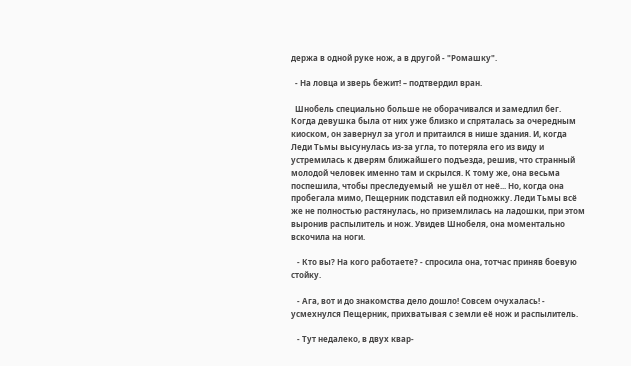держа в одной руке нож, а в другой - "Ромашку".

  - На ловца и зверь бежит! – подтвердил вран.

  Шнобель специально больше не оборачивался и замедлил бег. Когда девушка была от них уже близко и спряталась за очередным киоском, он завернул за угол и притаился в нише здания. И, когда Леди Тьмы высунулась из-за угла, то потеряла его из виду и устремилась к дверям ближайшего подъезда, решив, что странный молодой человек именно там и скрылся. К тому же, она весьма поспешила, чтобы преследуемый  не ушёл от неё... Но, когда она пробегала мимо, Пещерник подставил ей подножку. Леди Тьмы всё же не полностью растянулась, но приземлилась на ладошки, при этом выронив распылитель и нож. Увидев Шнобеля, она моментально вскочила на ноги.

   - Кто вы? На кого работаете? - спросила она, тотчас приняв боевую стойку.

   - Ага, вот и до знакомства дело дошло! Совсем очухалась! - усмехнулся Пещерник, прихватывая с земли её нож и распылитель.

   - Тут недалеко, в двух квар-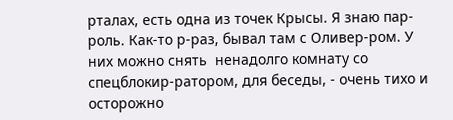рталах, есть одна из точек Крысы. Я знаю пар-роль. Как-то р-раз, бывал там с Оливер-ром. У них можно снять  ненадолго комнату со спецблокир-ратором, для беседы, - очень тихо и осторожно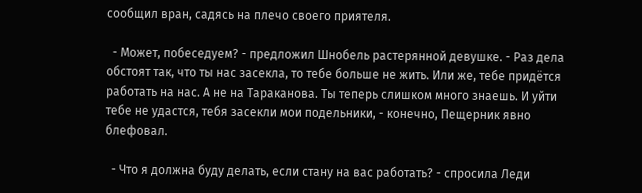сообщил вран, садясь на плечо своего приятеля.

  - Может, побеседуем? - предложил Шнобель растерянной девушке. - Раз дела обстоят так, что ты нас засекла, то тебе больше не жить. Или же, тебе придётся работать на нас. А не на Тараканова. Ты теперь слишком много знаешь. И уйти тебе не удастся, тебя засекли мои подельники, - конечно, Пещерник явно  блефовал.

  - Что я должна буду делать, если стану на вас работать? - спросила Леди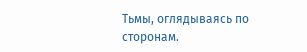Тьмы, оглядываясь по сторонам.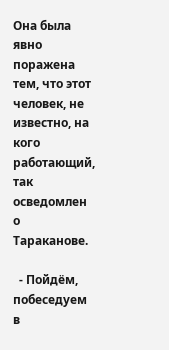Она была явно поражена тем, что этот человек, не известно, на кого работающий, так осведомлен о Тараканове.

  - Пойдём, побеседуем в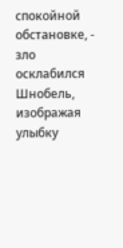спокойной обстановке, - зло осклабился Шнобель, изображая улыбку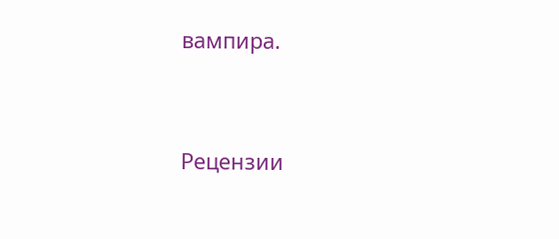вампира.




Рецензии